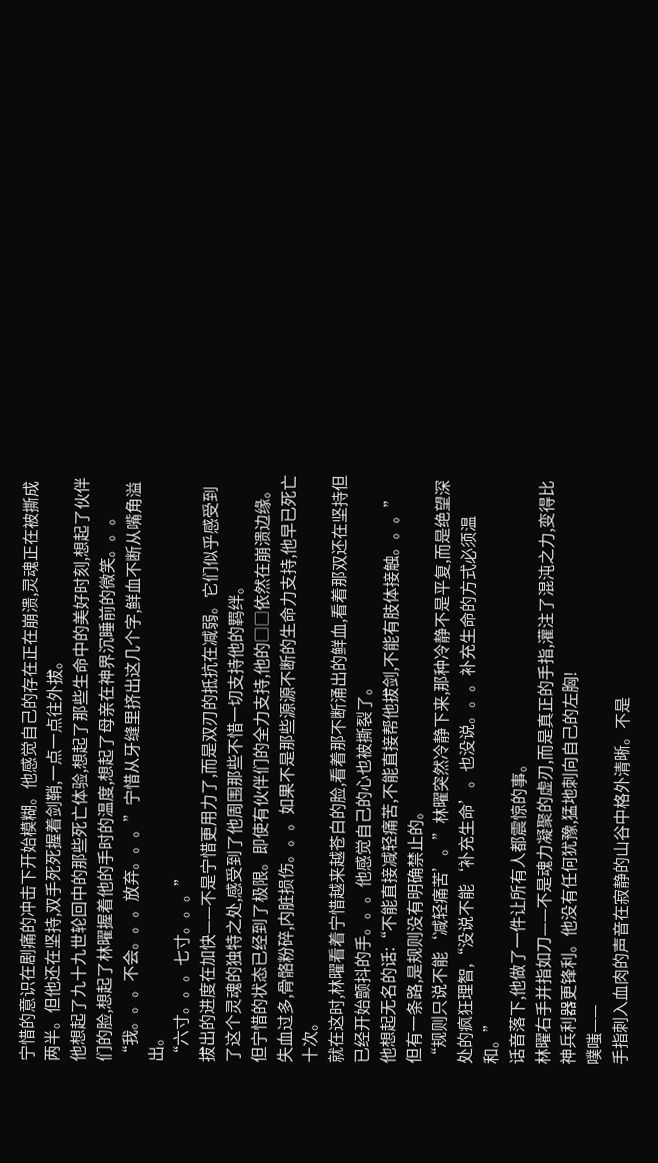宁惜的意识在剧痛的冲击下开始模糊。他感觉自己的存在正在崩溃,灵魂正在被撕成两半。但他还在坚持,双手死死握着剑鞘,一点一点往外拔。
他想起了九十九世轮回中的那些死亡体验,想起了那些生命中的美好时刻,想起了伙伴们的脸,想起了林曜握着他的手时的温度,想起了母亲在神界沉睡前的微笑。。。
“我。。。不会。。。放弃。。。”宁惜从牙缝里挤出这几个字,鲜血不断从嘴角溢出。
“六寸。。。七寸。。。”
拔出的进度在加快——不是宁惜更用力了,而是双刃的抵抗在减弱。它们似乎感受到了这个灵魂的独特之处,感受到了他周围那些不惜一切支持他的羁绊。
但宁惜的状态已经到了极限。即使有伙伴们的全力支持,他的□□依然在崩溃边缘。失血过多,骨骼粉碎,内脏损伤。。。如果不是那些源源不断的生命力支持,他早已死亡十次。
就在这时,林曜看着宁惜越来越苍白的脸,看着那不断涌出的鲜血,看着那双还在坚持但已经开始颤抖的手。。。他感觉自己的心也被撕裂了。
他想起无名的话:“不能直接减轻痛苦,不能直接帮他拔剑,不能有肢体接触。。。”
但有一条路,是规则没有明确禁止的。
“规则只说不能‘减轻痛苦’。”林曜突然冷静下来,那种冷静不是平复,而是绝望深处的疯狂理智,“没说不能‘补充生命’。也没说。。。补充生命的方式必须温和。”
话音落下,他做了一件让所有人都震惊的事。
林曜右手并指如刀——不是魂力凝聚的虚刃,而是真正的手指,灌注了混沌之力,变得比神兵利器更锋利。他没有任何犹豫,猛地刺向自己的左胸!
噗嗤——
手指刺入血肉的声音在寂静的山谷中格外清晰。不是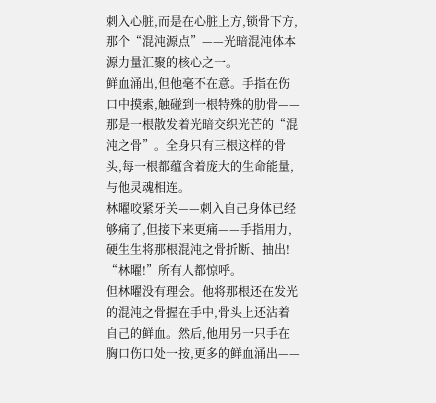刺入心脏,而是在心脏上方,锁骨下方,那个“混沌源点”——光暗混沌体本源力量汇聚的核心之一。
鲜血涌出,但他毫不在意。手指在伤口中摸索,触碰到一根特殊的肋骨——那是一根散发着光暗交织光芒的“混沌之骨”。全身只有三根这样的骨头,每一根都蕴含着庞大的生命能量,与他灵魂相连。
林曜咬紧牙关——刺入自己身体已经够痛了,但接下来更痛——手指用力,硬生生将那根混沌之骨折断、抽出!
“林曜!”所有人都惊呼。
但林曜没有理会。他将那根还在发光的混沌之骨握在手中,骨头上还沾着自己的鲜血。然后,他用另一只手在胸口伤口处一按,更多的鲜血涌出——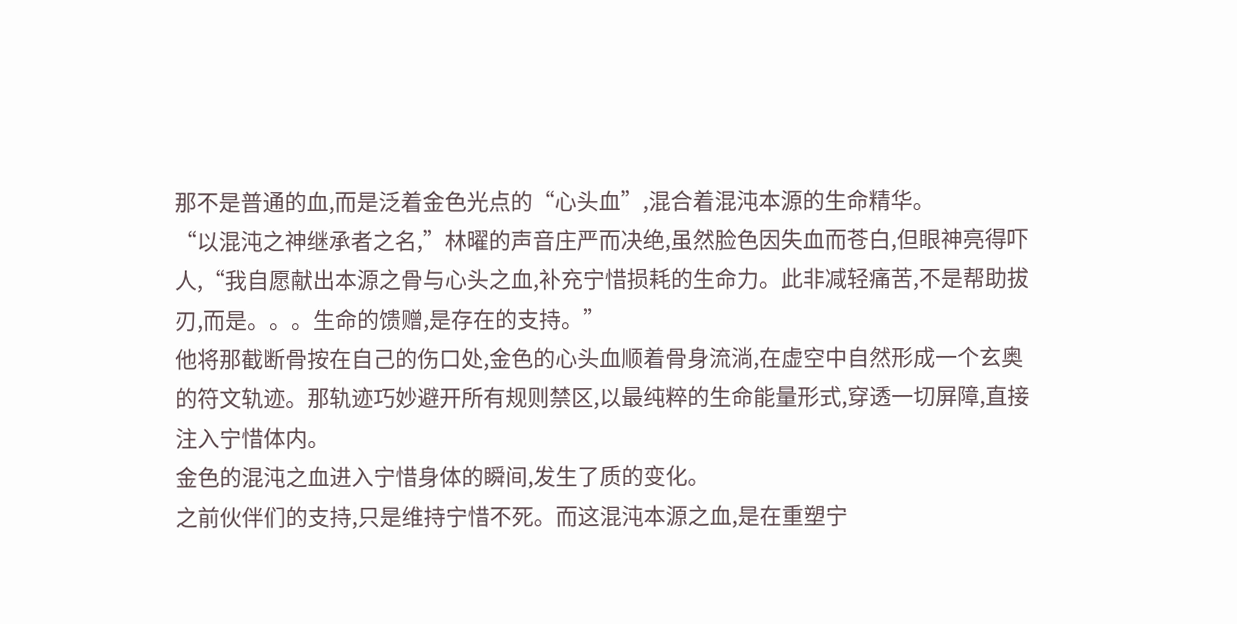那不是普通的血,而是泛着金色光点的“心头血”,混合着混沌本源的生命精华。
“以混沌之神继承者之名,”林曜的声音庄严而决绝,虽然脸色因失血而苍白,但眼神亮得吓人,“我自愿献出本源之骨与心头之血,补充宁惜损耗的生命力。此非减轻痛苦,不是帮助拔刃,而是。。。生命的馈赠,是存在的支持。”
他将那截断骨按在自己的伤口处,金色的心头血顺着骨身流淌,在虚空中自然形成一个玄奥的符文轨迹。那轨迹巧妙避开所有规则禁区,以最纯粹的生命能量形式,穿透一切屏障,直接注入宁惜体内。
金色的混沌之血进入宁惜身体的瞬间,发生了质的变化。
之前伙伴们的支持,只是维持宁惜不死。而这混沌本源之血,是在重塑宁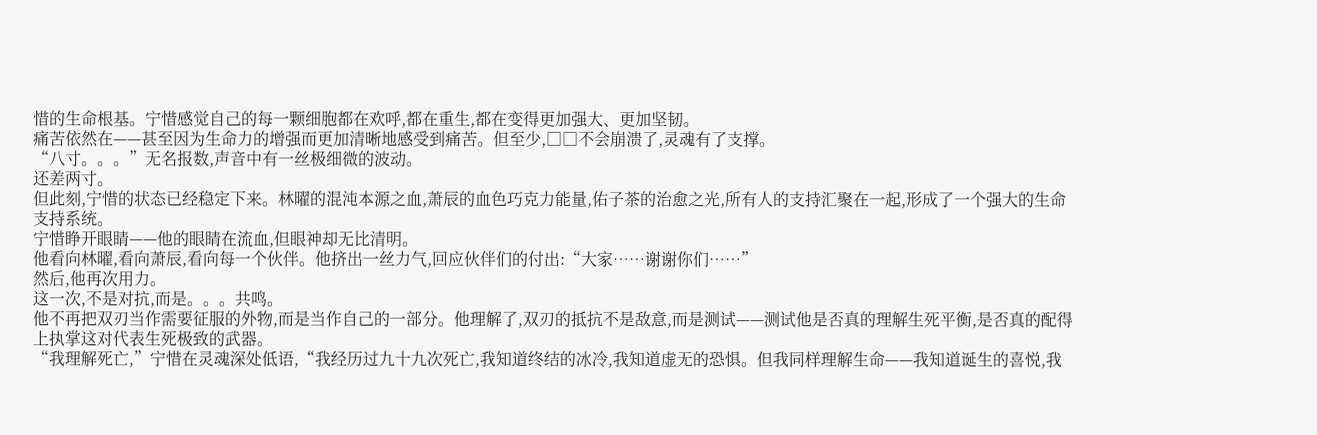惜的生命根基。宁惜感觉自己的每一颗细胞都在欢呼,都在重生,都在变得更加强大、更加坚韧。
痛苦依然在——甚至因为生命力的增强而更加清晰地感受到痛苦。但至少,□□不会崩溃了,灵魂有了支撑。
“八寸。。。”无名报数,声音中有一丝极细微的波动。
还差两寸。
但此刻,宁惜的状态已经稳定下来。林曜的混沌本源之血,萧辰的血色巧克力能量,佑子茶的治愈之光,所有人的支持汇聚在一起,形成了一个强大的生命支持系统。
宁惜睁开眼睛——他的眼睛在流血,但眼神却无比清明。
他看向林曜,看向萧辰,看向每一个伙伴。他挤出一丝力气,回应伙伴们的付出:“大家……谢谢你们……”
然后,他再次用力。
这一次,不是对抗,而是。。。共鸣。
他不再把双刃当作需要征服的外物,而是当作自己的一部分。他理解了,双刃的抵抗不是敌意,而是测试——测试他是否真的理解生死平衡,是否真的配得上执掌这对代表生死极致的武器。
“我理解死亡,”宁惜在灵魂深处低语,“我经历过九十九次死亡,我知道终结的冰冷,我知道虚无的恐惧。但我同样理解生命——我知道诞生的喜悦,我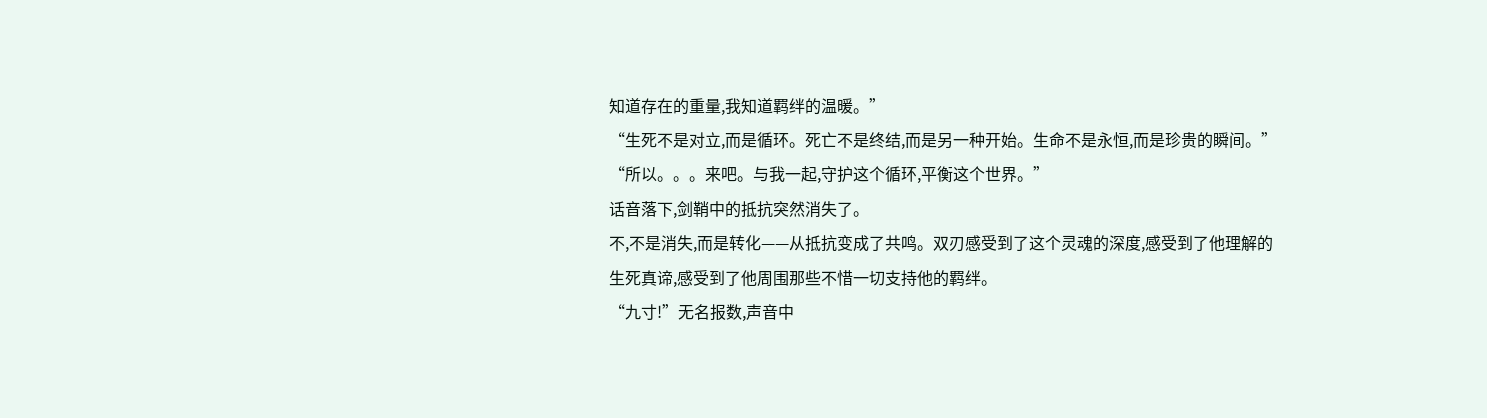知道存在的重量,我知道羁绊的温暖。”
“生死不是对立,而是循环。死亡不是终结,而是另一种开始。生命不是永恒,而是珍贵的瞬间。”
“所以。。。来吧。与我一起,守护这个循环,平衡这个世界。”
话音落下,剑鞘中的抵抗突然消失了。
不,不是消失,而是转化——从抵抗变成了共鸣。双刃感受到了这个灵魂的深度,感受到了他理解的生死真谛,感受到了他周围那些不惜一切支持他的羁绊。
“九寸!”无名报数,声音中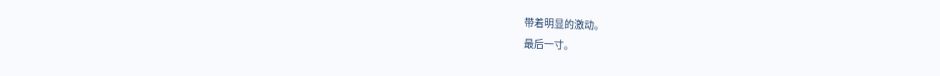带着明显的激动。
最后一寸。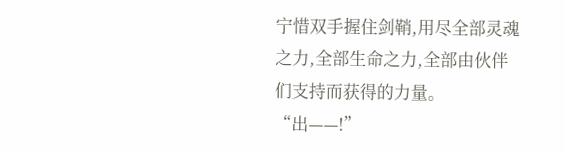宁惜双手握住剑鞘,用尽全部灵魂之力,全部生命之力,全部由伙伴们支持而获得的力量。
“出——!”